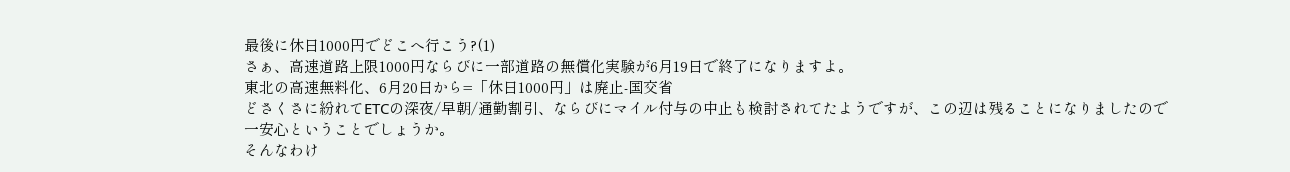最後に休日1000円でどこへ行こう?(1)
さぁ、高速道路上限1000円ならびに一部道路の無償化実験が6月19日で終了になりますよ。
東北の高速無料化、6月20日から=「休日1000円」は廃止-国交省
どさくさに紛れてETCの深夜/早朝/通勤割引、ならびにマイル付与の中止も検討されてたようですが、この辺は残ることになりましたので一安心ということでしょうか。
そんなわけ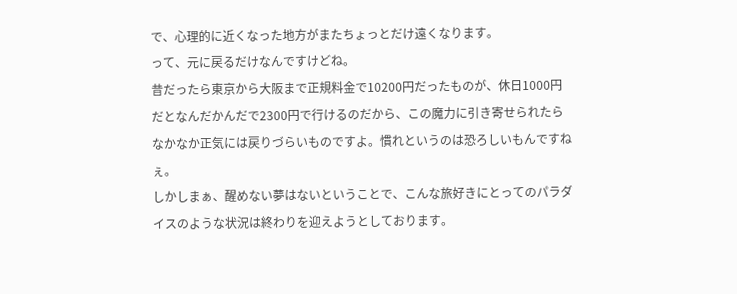で、心理的に近くなった地方がまたちょっとだけ遠くなります。
って、元に戻るだけなんですけどね。
昔だったら東京から大阪まで正規料金で10200円だったものが、休日1000円だとなんだかんだで2300円で行けるのだから、この魔力に引き寄せられたらなかなか正気には戻りづらいものですよ。慣れというのは恐ろしいもんですねぇ。
しかしまぁ、醒めない夢はないということで、こんな旅好きにとってのパラダイスのような状況は終わりを迎えようとしております。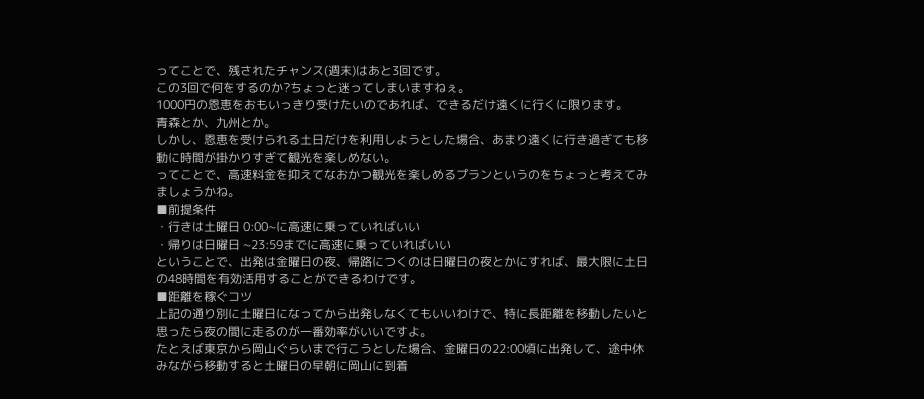ってことで、残されたチャンス(週末)はあと3回です。
この3回で何をするのか?ちょっと迷ってしまいますねぇ。
1000円の恩恵をおもいっきり受けたいのであれば、できるだけ遠くに行くに限ります。
青森とか、九州とか。
しかし、恩恵を受けられる土日だけを利用しようとした場合、あまり遠くに行き過ぎても移動に時間が掛かりすぎて観光を楽しめない。
ってことで、高速料金を抑えてなおかつ観光を楽しめるプランというのをちょっと考えてみましょうかね。
■前提条件
・行きは土曜日 0:00~に高速に乗っていればいい
・帰りは日曜日 ~23:59までに高速に乗っていればいい
ということで、出発は金曜日の夜、帰路につくのは日曜日の夜とかにすれば、最大限に土日の48時間を有効活用することができるわけです。
■距離を稼ぐコツ
上記の通り別に土曜日になってから出発しなくてもいいわけで、特に長距離を移動したいと思ったら夜の間に走るのが一番効率がいいですよ。
たとえば東京から岡山ぐらいまで行こうとした場合、金曜日の22:00頃に出発して、途中休みながら移動すると土曜日の早朝に岡山に到着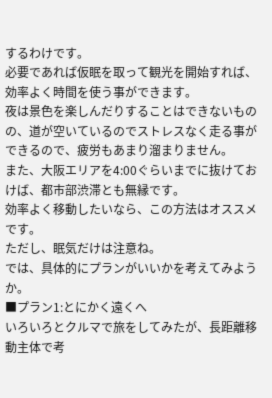するわけです。
必要であれば仮眠を取って観光を開始すれば、効率よく時間を使う事ができます。
夜は景色を楽しんだりすることはできないものの、道が空いているのでストレスなく走る事ができるので、疲労もあまり溜まりません。
また、大阪エリアを4:00ぐらいまでに抜けておけば、都市部渋滞とも無縁です。
効率よく移動したいなら、この方法はオススメです。
ただし、眠気だけは注意ね。
では、具体的にプランがいいかを考えてみようか。
■プラン1:とにかく遠くへ
いろいろとクルマで旅をしてみたが、長距離移動主体で考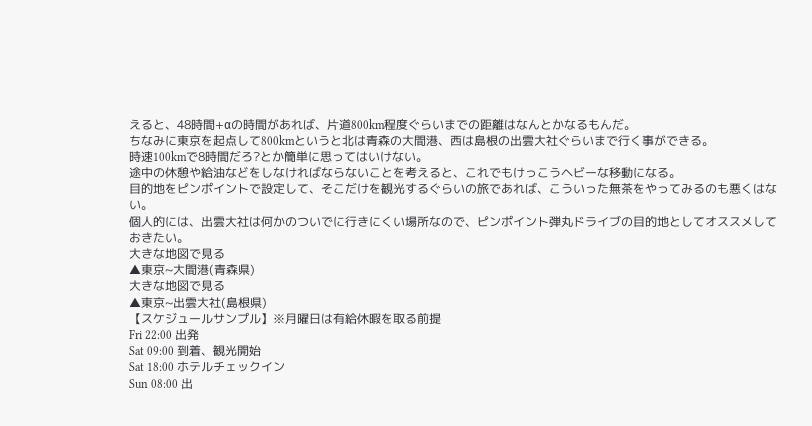えると、48時間+αの時間があれば、片道800km程度ぐらいまでの距離はなんとかなるもんだ。
ちなみに東京を起点して800kmというと北は青森の大間港、西は島根の出雲大社ぐらいまで行く事ができる。
時速100kmで8時間だろ?とか簡単に思ってはいけない。
途中の休憩や給油などをしなければならないことを考えると、これでもけっこうヘビーな移動になる。
目的地をピンポイントで設定して、そこだけを観光するぐらいの旅であれば、こういった無茶をやってみるのも悪くはない。
個人的には、出雲大社は何かのついでに行きにくい場所なので、ピンポイント弾丸ドライブの目的地としてオススメしておきたい。
大きな地図で見る
▲東京~大間港(青森県)
大きな地図で見る
▲東京~出雲大社(島根県)
【スケジュールサンプル】※月曜日は有給休暇を取る前提
Fri 22:00 出発
Sat 09:00 到着、観光開始
Sat 18:00 ホテルチェックイン
Sun 08:00 出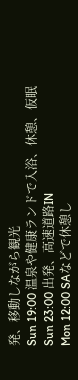発、移動しながら観光
Sun 19:00 温泉や健康ランドで入浴、休憩、仮眠
Sun 23:00 出発、高速道路IN
Mon 12:00 SAなどで休憩し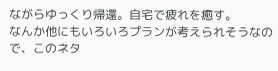ながらゆっくり帰還。自宅で疲れを癒す。
なんか他にもいろいろプランが考えられそうなので、このネタ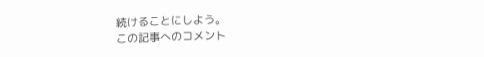続けることにしよう。
この記事へのコメント